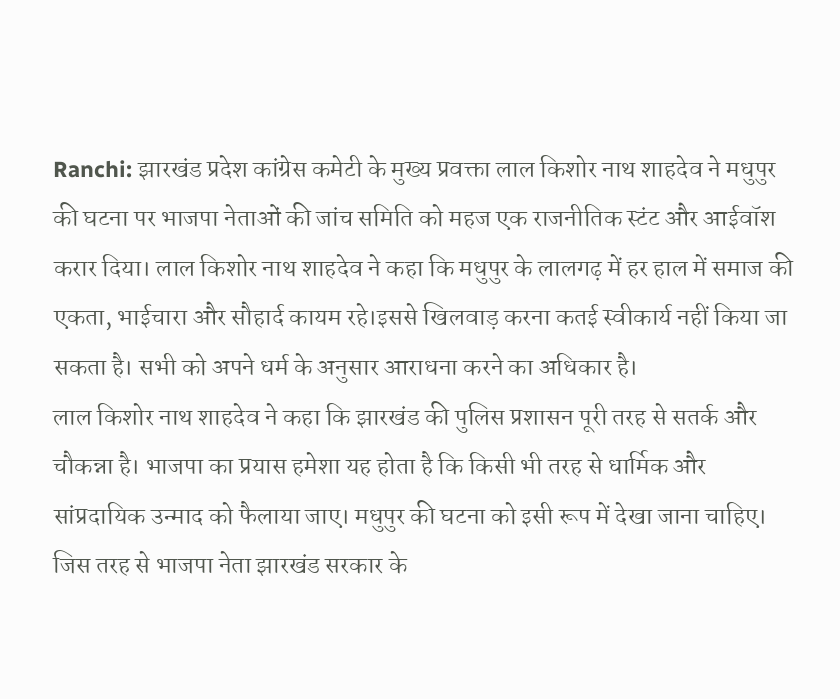Ranchi: झारखंड प्रदेश कांग्रेस कमेटी के मुख्य प्रवक्ता लाल किशोर नाथ शाहदेव ने मधुपुर की घटना पर भाजपा नेताओं की जांच समिति को महज एक राजनीतिक स्टंट और आईवॉश करार दिया। लाल किशोर नाथ शाहदेव ने कहा कि मधुपुर के लालगढ़ में हर हाल में समाज की एकता, भाईचारा और सौहार्द कायम रहे।इससे खिलवाड़ करना कतई स्वीकार्य नहीं किया जा सकता है। सभी को अपने धर्म के अनुसार आराधना करने का अधिकार है।
लाल किशोर नाथ शाहदेव ने कहा कि झारखंड की पुलिस प्रशासन पूरी तरह से सतर्क और चौकन्ना है। भाजपा का प्रयास हमेशा यह होता है कि किसी भी तरह से धार्मिक और सांप्रदायिक उन्माद को फैलाया जाए। मधुपुर की घटना को इसी रूप में देखा जाना चाहिए। जिस तरह से भाजपा नेता झारखंड सरकार के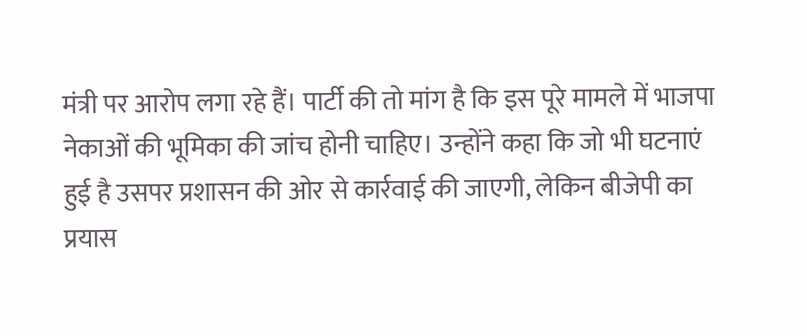मंत्री पर आरोप लगा रहे हैं। पार्टी की तो मांग है कि इस पूरे मामले में भाजपा नेकाओं की भूमिका की जांच होनी चाहिए। उन्होंने कहा कि जो भी घटनाएं हुई है उसपर प्रशासन की ओर से कार्रवाई की जाएगी, लेकिन बीजेपी का प्रयास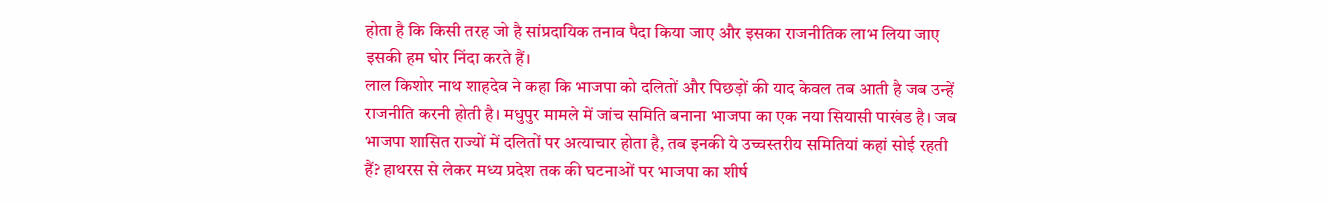होता है कि किसी तरह जो है सांप्रदायिक तनाव पैदा किया जाए और इसका राजनीतिक लाभ लिया जाए इसकी हम घोर निंदा करते हैं।
लाल किशोर नाथ शाहदेव ने कहा कि भाजपा को दलितों और पिछड़ों की याद केवल तब आती है जब उन्हें राजनीति करनी होती है। मधुपुर मामले में जांच समिति बनाना भाजपा का एक नया सियासी पाखंड है। जब भाजपा शासित राज्यों में दलितों पर अत्याचार होता है, तब इनकी ये उच्चस्तरीय समितियां कहां सोई रहती हैं? हाथरस से लेकर मध्य प्रदेश तक की घटनाओं पर भाजपा का शीर्ष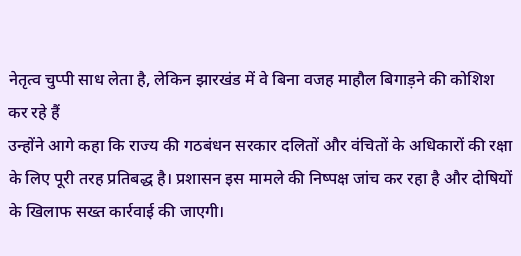नेतृत्व चुप्पी साध लेता है, लेकिन झारखंड में वे बिना वजह माहौल बिगाड़ने की कोशिश कर रहे हैं
उन्होंने आगे कहा कि राज्य की गठबंधन सरकार दलितों और वंचितों के अधिकारों की रक्षा के लिए पूरी तरह प्रतिबद्ध है। प्रशासन इस मामले की निष्पक्ष जांच कर रहा है और दोषियों के खिलाफ सख्त कार्रवाई की जाएगी।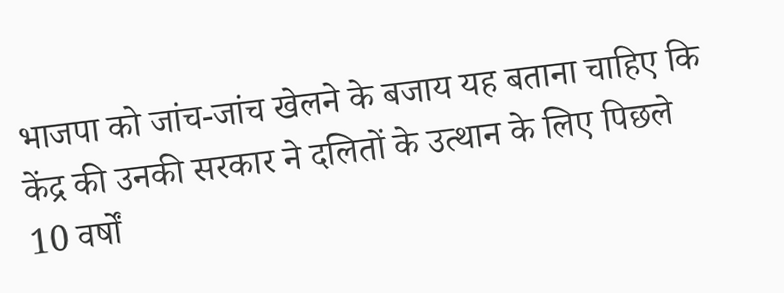भाजपा को जांच-जांच खेलने के बजाय यह बताना चाहिए कि केंद्र की उनकी सरकार ने दलितों के उत्थान के लिए पिछले 10 वर्षों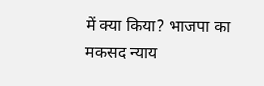में क्या किया? भाजपा का मकसद न्याय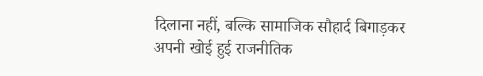दिलाना नहीं, बल्कि सामाजिक सौहार्द बिगाड़कर अपनी खोई हुई राजनीतिक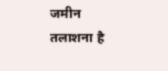जमीन तलाशना है